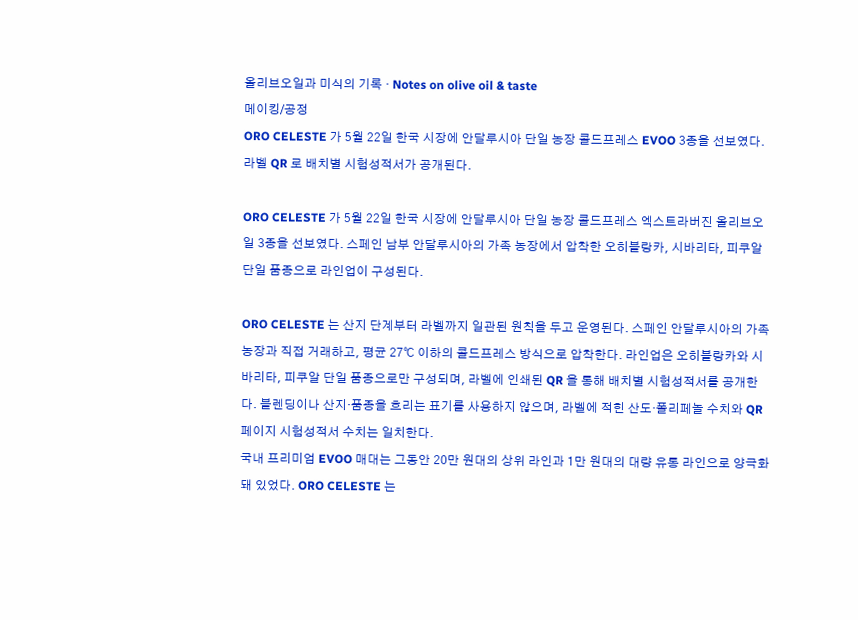올리브오일과 미식의 기록 · Notes on olive oil & taste
메이킹/공정
ORO CELESTE 가 5월 22일 한국 시장에 안달루시아 단일 농장 콜드프레스 EVOO 3종을 선보였다. 라벨 QR 로 배치별 시험성적서가 공개된다.

ORO CELESTE 가 5월 22일 한국 시장에 안달루시아 단일 농장 콜드프레스 엑스트라버진 올리브오일 3종을 선보였다. 스페인 남부 안달루시아의 가족 농장에서 압착한 오히블랑카, 시바리타, 피쿠알 단일 품종으로 라인업이 구성된다.

ORO CELESTE 는 산지 단계부터 라벨까지 일관된 원칙을 두고 운영된다. 스페인 안달루시아의 가족 농장과 직접 거래하고, 평균 27℃ 이하의 콜드프레스 방식으로 압착한다. 라인업은 오히블랑카와 시바리타, 피쿠알 단일 품종으로만 구성되며, 라벨에 인쇄된 QR 을 통해 배치별 시험성적서를 공개한다. 블렌딩이나 산지·품종을 흐리는 표기를 사용하지 않으며, 라벨에 적힌 산도·폴리페놀 수치와 QR 페이지 시험성적서 수치는 일치한다.
국내 프리미엄 EVOO 매대는 그동안 20만 원대의 상위 라인과 1만 원대의 대량 유통 라인으로 양극화돼 있었다. ORO CELESTE 는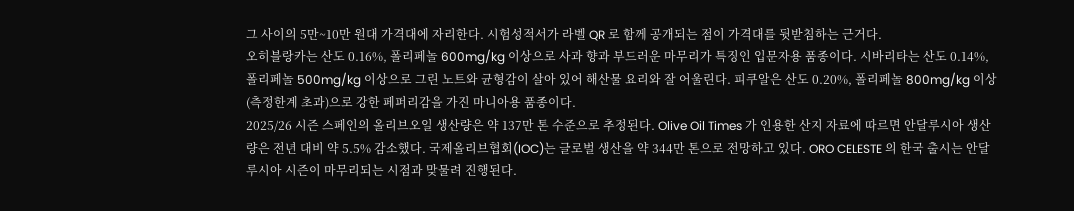그 사이의 5만~10만 원대 가격대에 자리한다. 시험성적서가 라벨 QR 로 함께 공개되는 점이 가격대를 뒷받침하는 근거다.
오히블랑카는 산도 0.16%, 폴리페놀 600mg/kg 이상으로 사과 향과 부드러운 마무리가 특징인 입문자용 품종이다. 시바리타는 산도 0.14%, 폴리페놀 500mg/kg 이상으로 그린 노트와 균형감이 살아 있어 해산물 요리와 잘 어울린다. 피쿠알은 산도 0.20%, 폴리페놀 800mg/kg 이상(측정한계 초과)으로 강한 페퍼리감을 가진 마니아용 품종이다.
2025/26 시즌 스페인의 올리브오일 생산량은 약 137만 톤 수준으로 추정된다. Olive Oil Times 가 인용한 산지 자료에 따르면 안달루시아 생산량은 전년 대비 약 5.5% 감소했다. 국제올리브협회(IOC)는 글로벌 생산을 약 344만 톤으로 전망하고 있다. ORO CELESTE 의 한국 출시는 안달루시아 시즌이 마무리되는 시점과 맞물려 진행된다.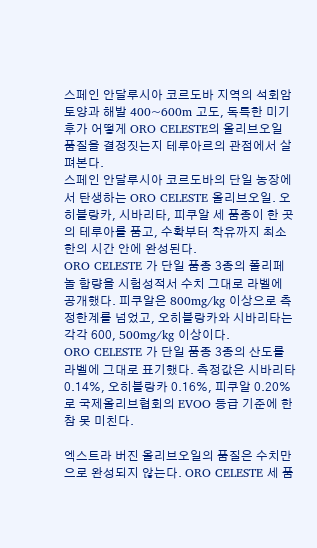스페인 안달루시아 코르도바 지역의 석회암 토양과 해발 400~600m 고도, 독특한 미기후가 어떻게 ORO CELESTE의 올리브오일 품질을 결정짓는지 테루아르의 관점에서 살펴본다.
스페인 안달루시아 코르도바의 단일 농장에서 탄생하는 ORO CELESTE 올리브오일. 오히블랑카, 시바리타, 피쿠알 세 품종이 한 곳의 테루아를 품고, 수확부터 착유까지 최소한의 시간 안에 완성된다.
ORO CELESTE 가 단일 품종 3종의 폴리페놀 함량을 시험성적서 수치 그대로 라벨에 공개했다. 피쿠알은 800mg/kg 이상으로 측정한계를 넘었고, 오히블랑카와 시바리타는 각각 600, 500mg/kg 이상이다.
ORO CELESTE 가 단일 품종 3종의 산도를 라벨에 그대로 표기했다. 측정값은 시바리타 0.14%, 오히블랑카 0.16%, 피쿠알 0.20%로 국제올리브협회의 EVOO 등급 기준에 한참 못 미친다.

엑스트라 버진 올리브오일의 품질은 수치만으로 완성되지 않는다. ORO CELESTE 세 품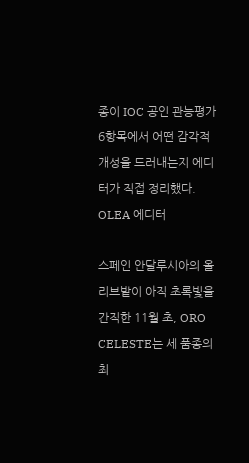종이 IOC 공인 관능평가 6항목에서 어떤 감각적 개성을 드러내는지 에디터가 직접 정리했다.
OLEA 에디터

스페인 안달루시아의 올리브밭이 아직 초록빛을 간직한 11월 초, ORO CELESTE는 세 품종의 최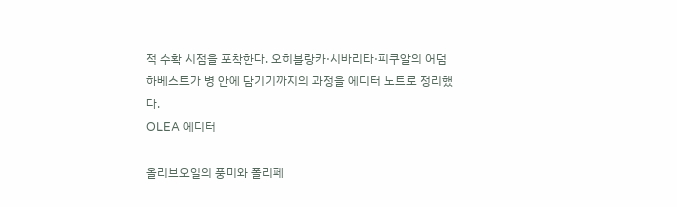적 수확 시점을 포착한다. 오히블랑카·시바리타·피쿠알의 어덤 하베스트가 병 안에 담기기까지의 과정을 에디터 노트로 정리했다.
OLEA 에디터

올리브오일의 풍미와 폴리페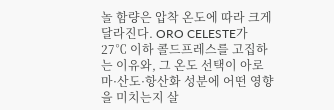놀 함량은 압착 온도에 따라 크게 달라진다. ORO CELESTE가 27℃ 이하 콜드프레스를 고집하는 이유와, 그 온도 선택이 아로마·산도·항산화 성분에 어떤 영향을 미치는지 살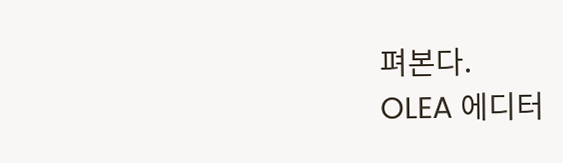펴본다.
OLEA 에디터